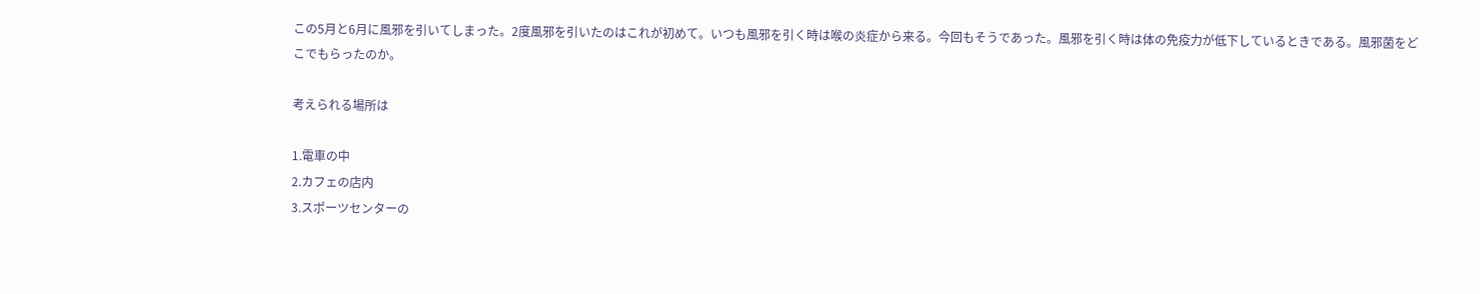この5月と6月に風邪を引いてしまった。2度風邪を引いたのはこれが初めて。いつも風邪を引く時は喉の炎症から来る。今回もそうであった。風邪を引く時は体の免疫力が低下しているときである。風邪菌をどこでもらったのか。

考えられる場所は

1.電車の中
2.カフェの店内
3.スポーツセンターの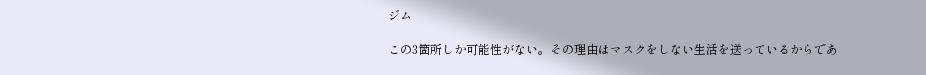ジム

この3箇所しか可能性がない。その理由はマスクをしない生活を送っているからであ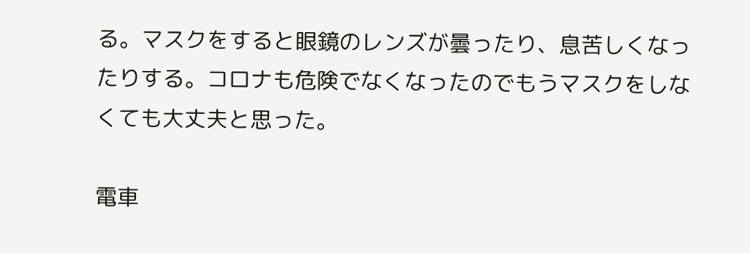る。マスクをすると眼鏡のレンズが曇ったり、息苦しくなったりする。コロナも危険でなくなったのでもうマスクをしなくても大丈夫と思った。

電車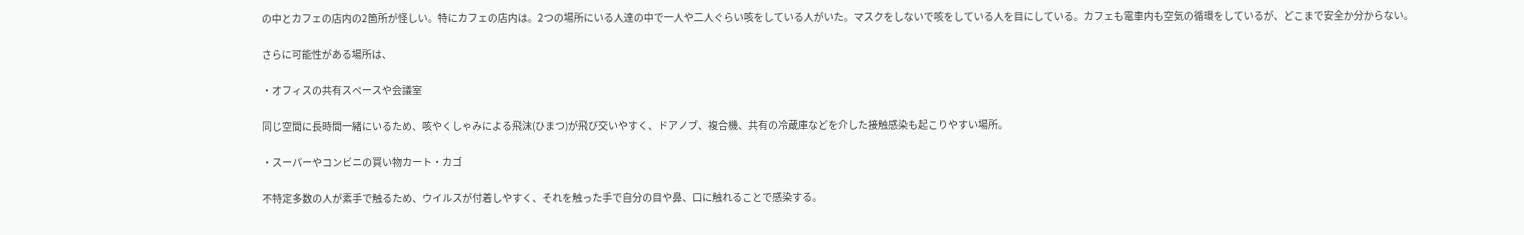の中とカフェの店内の2箇所が怪しい。特にカフェの店内は。2つの場所にいる人達の中で一人や二人ぐらい咳をしている人がいた。マスクをしないで咳をしている人を目にしている。カフェも電車内も空気の循環をしているが、どこまで安全か分からない。

さらに可能性がある場所は、

・オフィスの共有スペースや会議室

同じ空間に長時間一緒にいるため、咳やくしゃみによる飛沫(ひまつ)が飛び交いやすく、ドアノブ、複合機、共有の冷蔵庫などを介した接触感染も起こりやすい場所。

・スーパーやコンビニの買い物カート・カゴ

不特定多数の人が素手で触るため、ウイルスが付着しやすく、それを触った手で自分の目や鼻、口に触れることで感染する。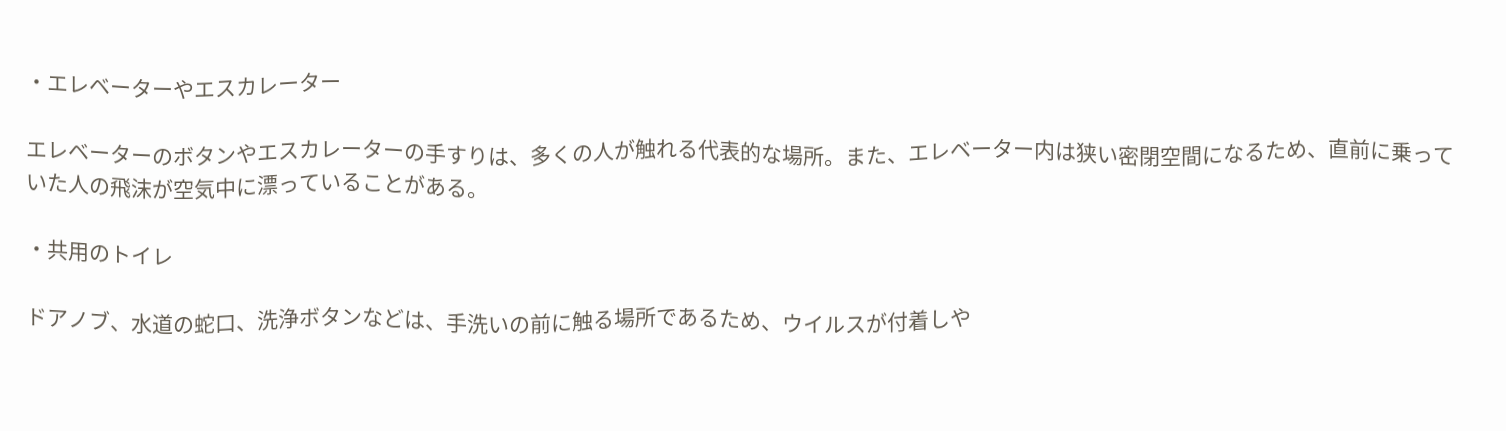・エレベーターやエスカレーター

エレベーターのボタンやエスカレーターの手すりは、多くの人が触れる代表的な場所。また、エレベーター内は狭い密閉空間になるため、直前に乗っていた人の飛沫が空気中に漂っていることがある。

・共用のトイレ

ドアノブ、水道の蛇口、洗浄ボタンなどは、手洗いの前に触る場所であるため、ウイルスが付着しや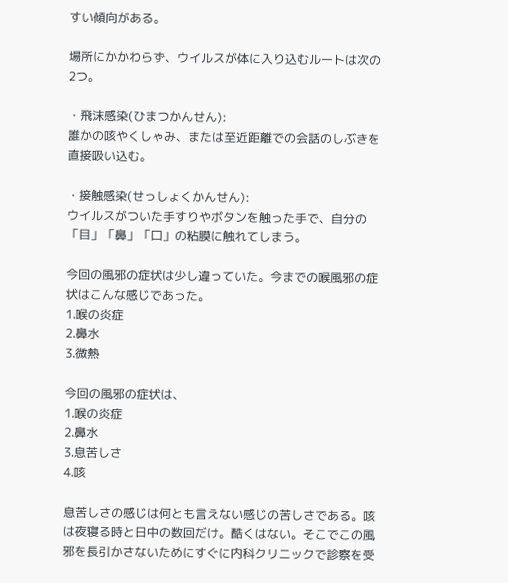すい傾向がある。

場所にかかわらず、ウイルスが体に入り込むルートは次の2つ。

・飛沫感染(ひまつかんせん):
誰かの咳やくしゃみ、または至近距離での会話のしぶきを直接吸い込む。

・接触感染(せっしょくかんせん):
ウイルスがついた手すりやボタンを触った手で、自分の「目」「鼻」「口」の粘膜に触れてしまう。

今回の風邪の症状は少し違っていた。今までの喉風邪の症状はこんな感じであった。
1.喉の炎症
2.鼻水
3.微熱

今回の風邪の症状は、
1.喉の炎症
2.鼻水
3.息苦しさ
4.咳

息苦しさの感じは何とも言えない感じの苦しさである。咳は夜寝る時と日中の数回だけ。酷くはない。そこでこの風邪を長引かさないためにすぐに内科クリニックで診察を受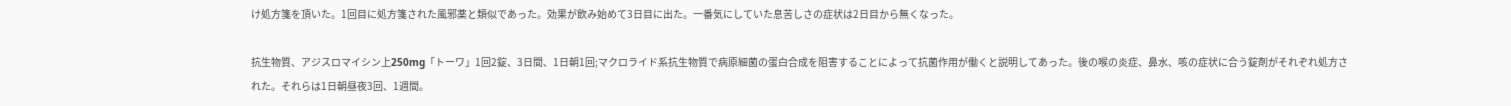け処方箋を頂いた。1回目に処方箋された風邪薬と類似であった。効果が飲み始めて3日目に出た。一番気にしていた息苦しさの症状は2日目から無くなった。

抗生物質、アジスロマイシン上250mg「トーワ」1回2錠、3日間、1日朝1回;マクロライド系抗生物質で病原細菌の蛋白合成を阻害することによって抗菌作用が働くと説明してあった。後の喉の炎症、鼻水、咳の症状に合う錠剤がそれぞれ処方された。それらは1日朝昼夜3回、1週間。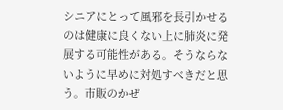シニアにとって風邪を長引かせるのは健康に良くない上に肺炎に発展する可能性がある。そうならないように早めに対処すべきだと思う。市販のかぜ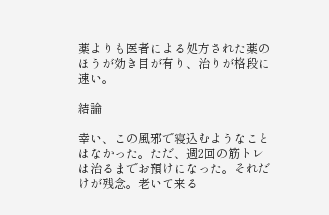薬よりも医者による処方された薬のほうが効き目が有り、治りが格段に速い。

結論

幸い、この風邪で寝込むようなことはなかった。ただ、週2回の筋トレは治るまでお預けになった。それだけが残念。老いて来る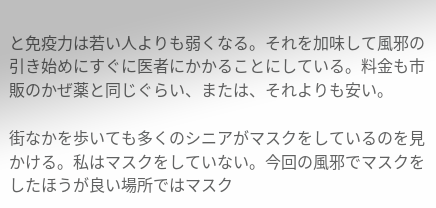と免疫力は若い人よりも弱くなる。それを加味して風邪の引き始めにすぐに医者にかかることにしている。料金も市販のかぜ薬と同じぐらい、または、それよりも安い。

街なかを歩いても多くのシニアがマスクをしているのを見かける。私はマスクをしていない。今回の風邪でマスクをしたほうが良い場所ではマスク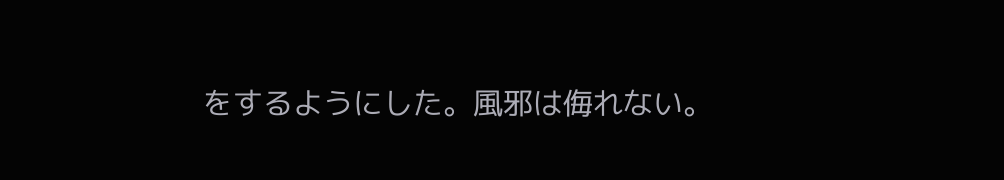をするようにした。風邪は侮れない。